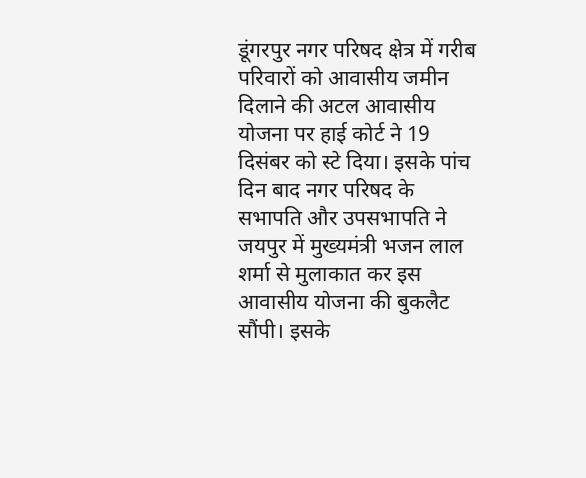डूंगरपुर नगर परिषद क्षेत्र में गरीब परिवारों को आवासीय जमीन दिलाने की अटल आवासीय योजना पर हाई कोर्ट ने 19 दिसंबर को स्टे दिया। इसके पांच दिन बाद नगर परिषद के सभापति और उपसभापति ने जयपुर में मुख्यमंत्री भजन लाल शर्मा से मुलाकात कर इस आवासीय योजना की बुकलैट सौंपी। इसके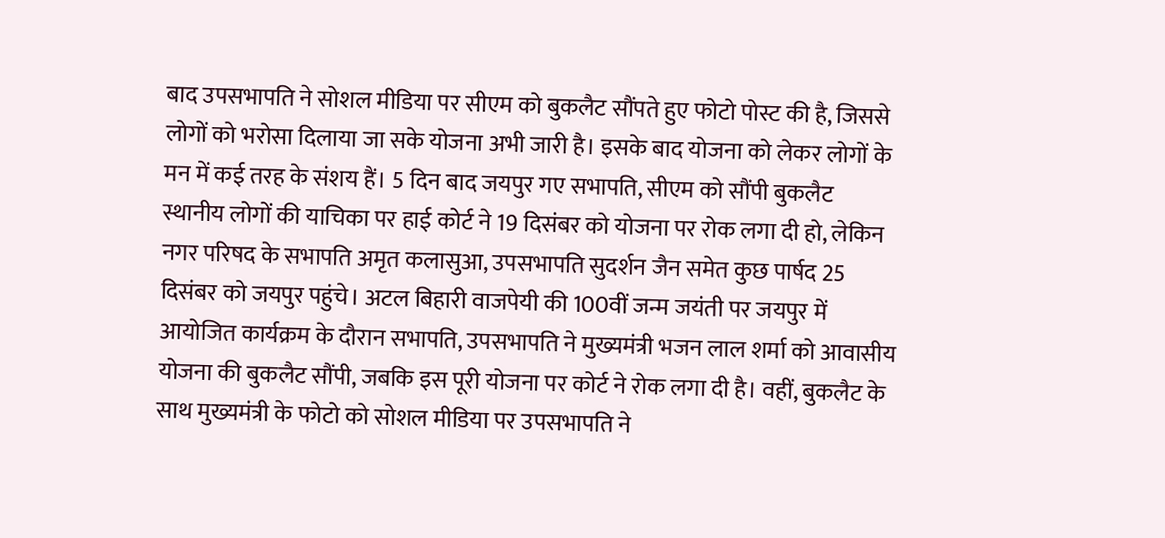बाद उपसभापति ने सोशल मीडिया पर सीएम को बुकलैट सौंपते हुए फोटो पोस्ट की है, जिससे लोगों को भरोसा दिलाया जा सके योजना अभी जारी है। इसके बाद योजना को लेकर लोगों के मन में कई तरह के संशय हैं। 5 दिन बाद जयपुर गए सभापति, सीएम को सौंपी बुकलैट
स्थानीय लोगों की याचिका पर हाई कोर्ट ने 19 दिसंबर को योजना पर रोक लगा दी हो, लेकिन नगर परिषद के सभापति अमृत कलासुआ, उपसभापति सुदर्शन जैन समेत कुछ पार्षद 25 दिसंबर को जयपुर पहुंचे। अटल बिहारी वाजपेयी की 100वीं जन्म जयंती पर जयपुर में आयोजित कार्यक्रम के दौरान सभापति, उपसभापति ने मुख्यमंत्री भजन लाल शर्मा को आवासीय योजना की बुकलैट सौंपी, जबकि इस पूरी योजना पर कोर्ट ने रोक लगा दी है। वहीं, बुकलैट के साथ मुख्यमंत्री के फोटो को सोशल मीडिया पर उपसभापति ने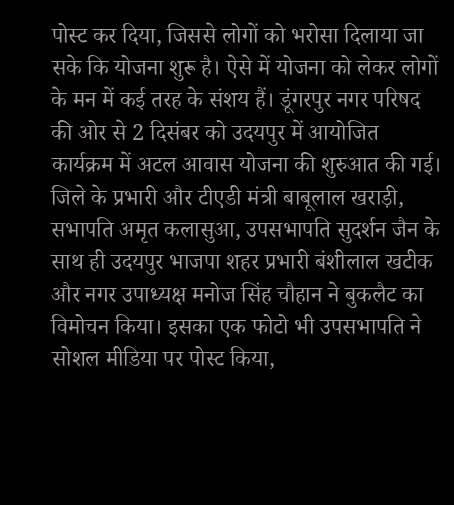पोस्ट कर दिया, जिससे लोगों को भरोसा दिलाया जा सके कि योजना शुरू है। ऐसे में योजना को लेकर लोगों के मन में कई तरह के संशय हैं। डूंगरपुर नगर परिषद की ओर से 2 दिसंबर को उदयपुर में आयोजित कार्यक्रम में अटल आवास योजना की शुरुआत की गई। जिले के प्रभारी और टीएडी मंत्री बाबूलाल खराड़ी, सभापति अमृत कलासुआ, उपसभापति सुदर्शन जैन के साथ ही उदयपुर भाजपा शहर प्रभारी बंशीलाल खटीक और नगर उपाध्यक्ष मनोज सिंह चौहान ने बुकलैट का विमोचन किया। इसका एक फोटो भी उपसभापति ने सोशल मीडिया पर पोस्ट किया,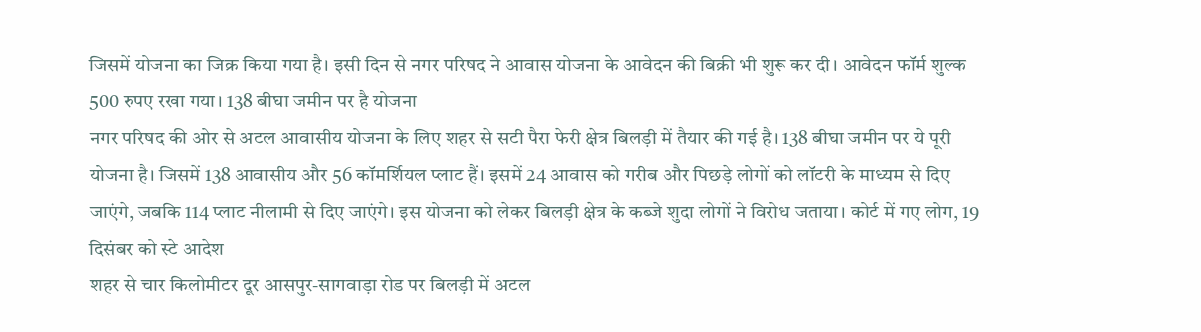जिसमें योजना का जिक्र किया गया है। इसी दिन से नगर परिषद ने आवास योजना के आवेदन की बिक्री भी शुरू कर दी। आवेदन फॉर्म शुल्क 500 रुपए रखा गया। 138 बीघा जमीन पर है योजना
नगर परिषद की ओर से अटल आवासीय योजना के लिए शहर से सटी पैरा फेरी क्षेत्र बिलड़ी में तैयार की गई है। 138 बीघा जमीन पर ये पूरी योजना है। जिसमें 138 आवासीय और 56 कॉमर्शियल प्लाट हैं। इसमें 24 आवास को गरीब और पिछड़े लोगों को लॉटरी के माध्यम से दिए जाएंगे, जबकि 114 प्लाट नीलामी से दिए जाएंगे। इस योजना को लेकर बिलड़ी क्षेत्र के कब्जे शुदा लोगों ने विरोध जताया। कोर्ट में गए लोग, 19 दिसंबर को स्टे आदेश
शहर से चार किलोमीटर दूर आसपुर-सागवाड़ा रोड पर बिलड़ी में अटल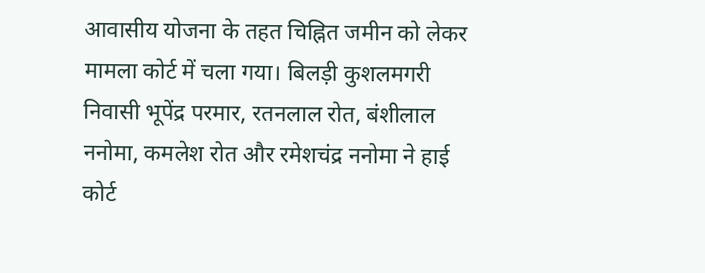आवासीय योजना के तहत चिह्नित जमीन को लेकर मामला कोर्ट में चला गया। बिलड़ी कुशलमगरी निवासी भूपेंद्र परमार, रतनलाल रोत, बंशीलाल ननोमा, कमलेश रोत और रमेशचंद्र ननोमा ने हाई कोर्ट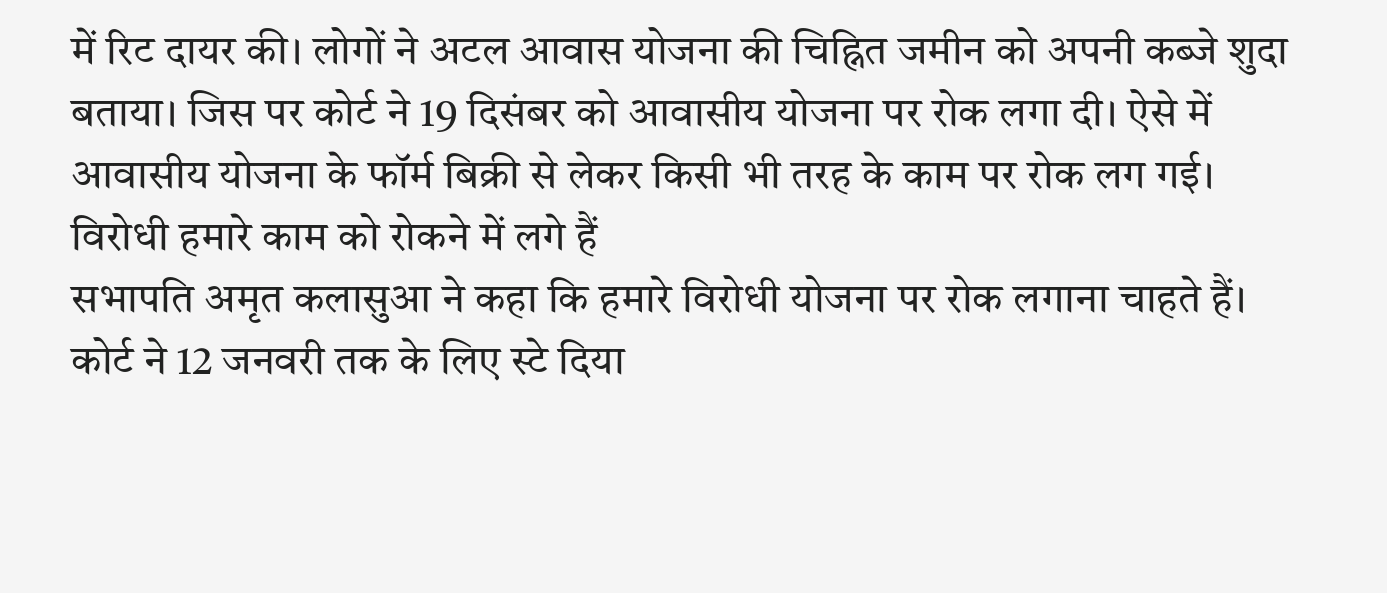में रिट दायर की। लोगों ने अटल आवास योजना की चिह्नित जमीन को अपनी कब्जे शुदा बताया। जिस पर कोर्ट ने 19 दिसंबर को आवासीय योजना पर रोक लगा दी। ऐसे में आवासीय योजना के फॉर्म बिक्री से लेकर किसी भी तरह के काम पर रोक लग गई। विरोधी हमारे काम को रोकने में लगे हैं
सभापति अमृत कलासुआ ने कहा कि हमारे विरोधी योजना पर रोक लगाना चाहते हैं। कोर्ट ने 12 जनवरी तक के लिए स्टे दिया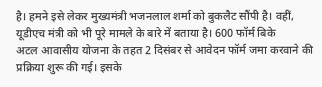है। हमने इसे लेकर मुख्यमंत्री भजनलाल शर्मा को बुकलैट सौंपी है। वहीं, यूडीएच मंत्री को भी पूरे मामले के बारे में बताया है। 600 फॉर्म बिके
अटल आवासीय योजना के तहत 2 दिसंबर से आवेदन फॉर्म जमा करवाने की प्रक्रिया शुरू की गई। इसके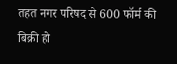तहत नगर परिषद से 600 फॉर्म की बिक्री हो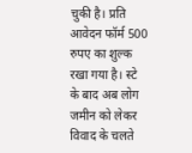चुकी है। प्रति आवेदन फॉर्म 500 रुपए का शुल्क रखा गया है। स्टे के बाद अब लोग जमीन को लेकर विवाद के चलते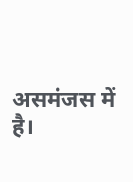असमंजस में है।